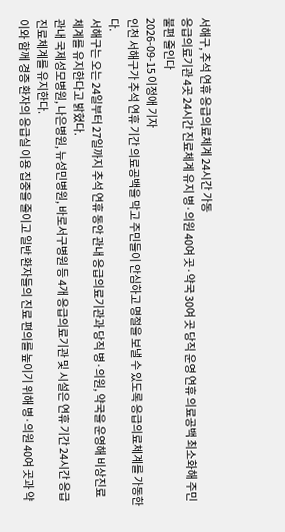서해구, 추석 연휴 응급의료체계 24시간 가동
응급의료기관 4곳 24시간 진료체계 유지 병·의원 40여 곳·약국 30여 곳 당직 운영 연휴 의료공백 최소화해 주민 불편 줄인다
2026-09-15 이정애 기자
인천 서해구가 추석 연휴 기간 의료공백을 막고 주민들이 안심하고 명절을 보낼 수 있도록 응급의료체계를 가동한다.
서해구는 오는 24일부터 27일까지 추석 연휴 동안 관내 응급의료기관과 당직 병·의원, 약국을 운영해 비상진료체계를 유지한다고 밝혔다.
관내 국제성모병원, 나은병원, 뉴성민병원, 바로서구병원 등 4개 응급의료기관 및 시설은 연휴 기간 24시간 응급진료체계를 유지한다.
이와 함께 경증 환자의 응급실 이용 집중을 줄이고 일반 환자들의 진료 편의를 높이기 위해 병·의원 40여 곳과 약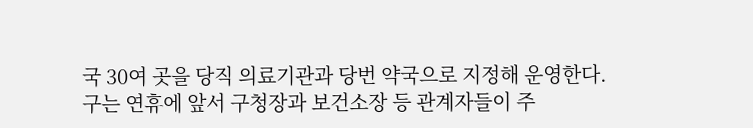국 30여 곳을 당직 의료기관과 당번 약국으로 지정해 운영한다.
구는 연휴에 앞서 구청장과 보건소장 등 관계자들이 주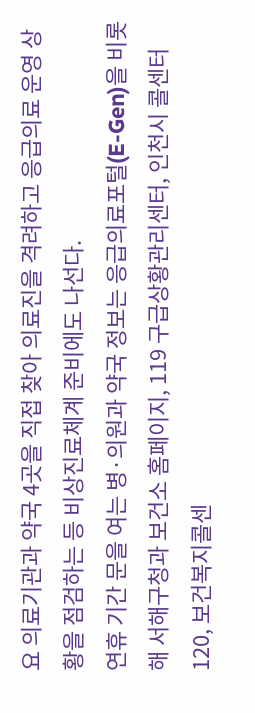요 의료기관과 약국 4곳을 직접 찾아 의료진을 격려하고 응급의료 운영 상황을 점검하는 등 비상진료체계 준비에도 나선다.
연휴 기간 문을 여는 병·의원과 약국 정보는 응급의료포털(E-Gen)을 비롯해 서해구청과 보건소 홈페이지, 119 구급상황관리센터, 인천시 콜센터 120, 보건복지콜센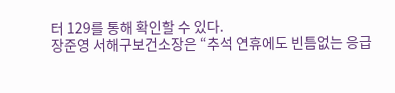터 129를 통해 확인할 수 있다.
장준영 서해구보건소장은 “추석 연휴에도 빈틈없는 응급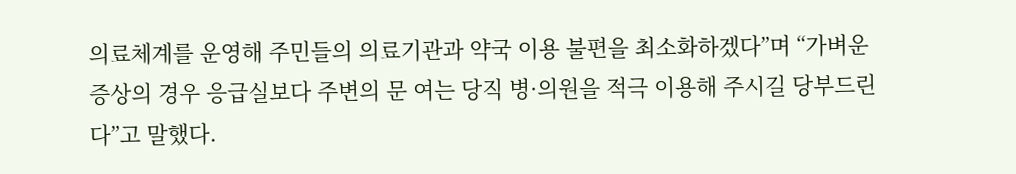의료체계를 운영해 주민들의 의료기관과 약국 이용 불편을 최소화하겠다”며 “가벼운 증상의 경우 응급실보다 주변의 문 여는 당직 병·의원을 적극 이용해 주시길 당부드린다”고 말했다.